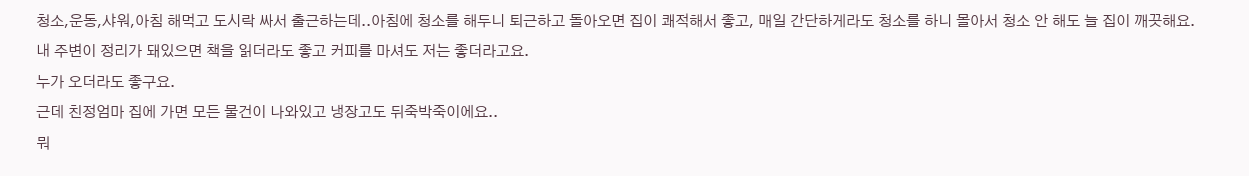청소,운동,샤워,아침 해먹고 도시락 싸서 출근하는데..아침에 청소를 해두니 퇴근하고 돌아오면 집이 쾌적해서 좋고, 매일 간단하게라도 청소를 하니 몰아서 청소 안 해도 늘 집이 깨끗해요. 내 주변이 정리가 돼있으면 책을 읽더라도 좋고 커피를 마셔도 저는 좋더라고요.
누가 오더라도 좋구요.
근데 친정엄마 집에 가면 모든 물건이 나와있고 냉장고도 뒤죽박죽이에요..
뭐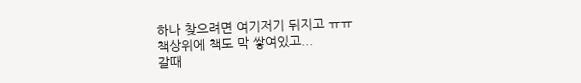하나 찾으려면 여기저기 뒤지고 ㅠㅠ
책상위에 책도 막 쌓여있고...
갈때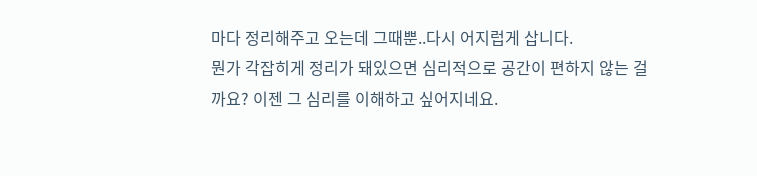마다 정리해주고 오는데 그때뿐..다시 어지럽게 삽니다.
뭔가 각잡히게 정리가 돼있으면 심리적으로 공간이 편하지 않는 걸까요? 이젠 그 심리를 이해하고 싶어지네요.